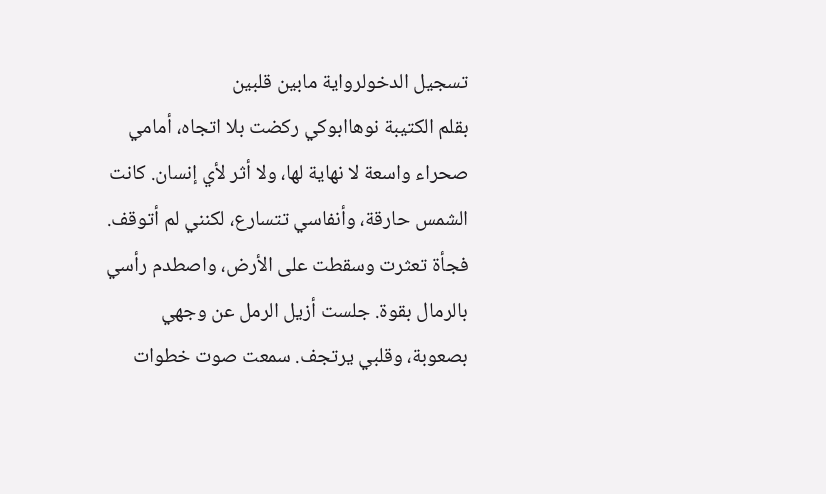تسجيل الدخولرواية مابين قلبين
بقلم الكتيبة نوهاابوكي ركضت بلا اتجاه، أمامي صحراء واسعة لا نهاية لها، ولا أثر لأي إنسان. كانت الشمس حارقة، وأنفاسي تتسارع، لكنني لم أتوقف. فجأة تعثرت وسقطت على الأرض، واصطدم رأسي بالرمال بقوة. جلست أزيل الرمل عن وجهي بصعوبة، وقلبي يرتجف. سمعت صوت خطوات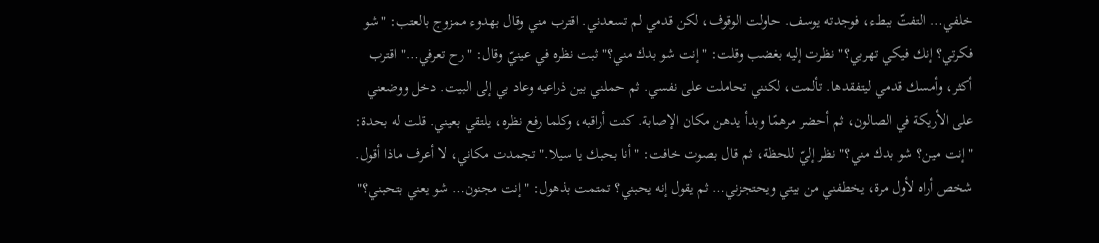خلفي… التفتّ ببطء، فوجدته يوسف. حاولت الوقوف، لكن قدمي لم تسعدني. اقترب مني وقال بهدوء ممزوج بالعتب: "شو فكرتي؟ إنك فيكي تهربي؟" نظرت إليه بغضب وقلت: "إنت شو بدك مني؟" ثبت نظره في عينيّ وقال: "رح تعرفي…" اقترب أكثر، وأمسك قدمي ليتفقدها. تألمت، لكنني تحاملت على نفسي. ثم حملني بين ذراعيه وعاد بي إلى البيت. دخل ووضعني على الأريكة في الصالون، ثم أحضر مرهمًا وبدأ يدهن مكان الإصابة. كنت أراقبه، وكلما رفع نظره، يلتقي بعيني. قلت له بحدة: "إنت مين؟ شو بدك مني؟" نظر إليّ للحظة، ثم قال بصوت خافت: "أنا بحبك يا سيلا." تجمدت مكاني، لا أعرف ماذا أقول. شخص أراه لأول مرة، يخطفني من بيتي ويحتجزني… ثم يقول إنه يحبني؟ تمتمت بذهول: "إنت مجنون… شو يعني بتحبني؟"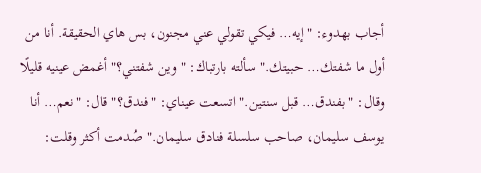أجاب بهدوء: "إيه… فيكي تقولي عني مجنون، بس هاي الحقيقة. أنا من أول ما شفتك… حبيتك." سألته بارتباك: "وين شفتني؟" أغمض عينيه قليلًا وقال: "بفندق… قبل سنتين." اتسعت عيناي: "فندق؟" قال: "نعم… أنا يوسف سليمان، صاحب سلسلة فنادق سليمان." صُدمت أكثر وقلت: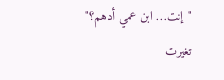"إنت… ابن عمي أدهم؟" تغيرت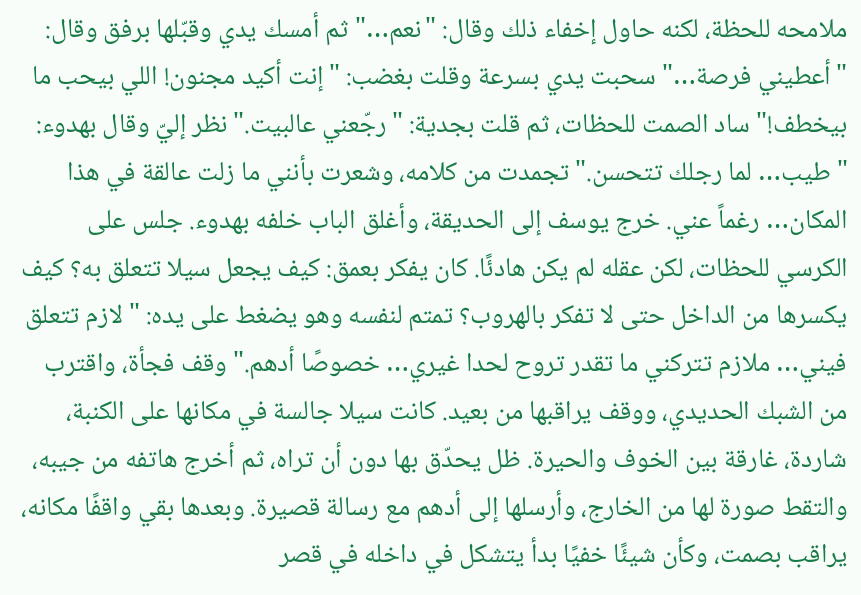ملامحه للحظة، لكنه حاول إخفاء ذلك وقال: "نعم…" ثم أمسك يدي وقبّلها برفق وقال: "أعطيني فرصة…" سحبت يدي بسرعة وقلت بغضب: "إنت أكيد مجنون! اللي بيحب ما بيخطف!" ساد الصمت للحظات، ثم قلت بجدية: "رجّعني عالبيت." نظر إليّ وقال بهدوء: "طيب… لما رجلك تتحسن." تجمدت من كلامه، وشعرت بأنني ما زلت عالقة في هذا المكان… رغماً عني. خرج يوسف إلى الحديقة، وأغلق الباب خلفه بهدوء. جلس على الكرسي للحظات، لكن عقله لم يكن هادئًا. كان يفكر بعمق: كيف يجعل سيلا تتعلق به؟ كيف يكسرها من الداخل حتى لا تفكر بالهروب؟ تمتم لنفسه وهو يضغط على يده: "لازم تتعلق فيني… ملازم تتركني ما تقدر تروح لحدا غيري… خصوصًا أدهم." وقف فجأة، واقترب من الشبك الحديدي، ووقف يراقبها من بعيد. كانت سيلا جالسة في مكانها على الكنبة، شاردة، غارقة بين الخوف والحيرة. ظل يحدّق بها دون أن تراه، ثم أخرج هاتفه من جيبه، والتقط صورة لها من الخارج، وأرسلها إلى أدهم مع رسالة قصيرة. وبعدها بقي واقفًا مكانه، يراقب بصمت، وكأن شيئًا خفيًا بدأ يتشكل في داخله في قصر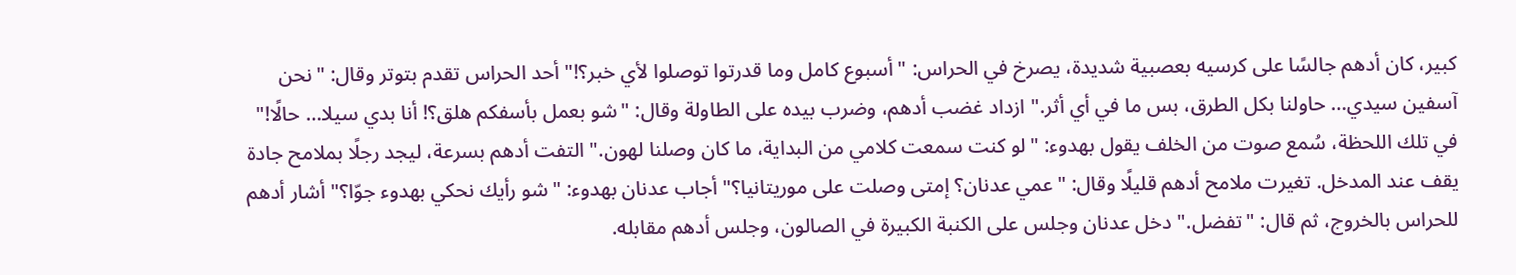كبير، كان أدهم جالسًا على كرسيه بعصبية شديدة، يصرخ في الحراس: "أسبوع كامل وما قدرتوا توصلوا لأي خبر؟!" أحد الحراس تقدم بتوتر وقال: "نحن آسفين سيدي… حاولنا بكل الطرق، بس ما في أي أثر." ازداد غضب أدهم، وضرب بيده على الطاولة وقال: "شو بعمل بأسفكم هلق؟! أنا بدي سيلا… حالًا!" في تلك اللحظة، سُمع صوت من الخلف يقول بهدوء: "لو كنت سمعت كلامي من البداية، ما كان وصلنا لهون." التفت أدهم بسرعة، ليجد رجلًا بملامح جادة يقف عند المدخل. تغيرت ملامح أدهم قليلًا وقال: "عمي عدنان؟ إمتى وصلت على موريتانيا؟" أجاب عدنان بهدوء: "شو رأيك نحكي بهدوء جوّا؟" أشار أدهم للحراس بالخروج، ثم قال: "تفضل." دخل عدنان وجلس على الكنبة الكبيرة في الصالون، وجلس أدهم مقابله.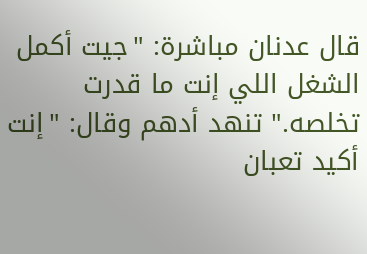قال عدنان مباشرة: "جيت أكمل الشغل اللي إنت ما قدرت تخلصه." تنهد أدهم وقال: "إنت أكيد تعبان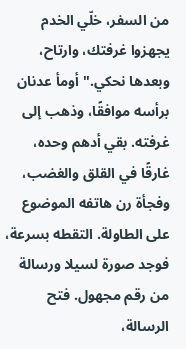من السفر، خلّي الخدم يجهزوا غرفتك، وارتاح، وبعدها نحكي." أومأ عدنان برأسه موافقًا، وذهب إلى غرفته. بقي أدهم وحده، غارقًا في القلق والغضب، وفجأة رن هاتفه الموضوع على الطاولة. التقطه بسرعة، فوجد صورة لسيلا ورسالة من رقم مجهول. فتح الرسالة،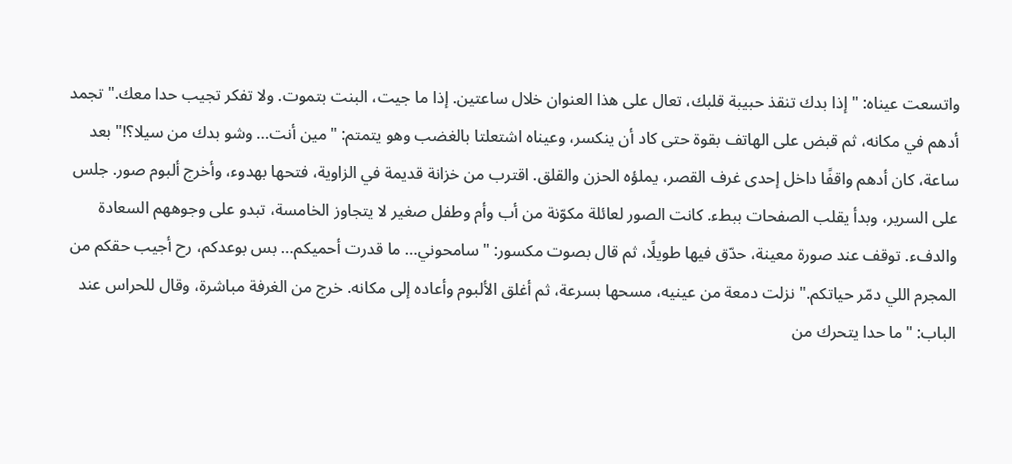واتسعت عيناه: "إذا بدك تنقذ حبيبة قلبك، تعال على هذا العنوان خلال ساعتين. إذا ما جيت، البنت بتموت. ولا تفكر تجيب حدا معك." تجمد أدهم في مكانه، ثم قبض على الهاتف بقوة حتى كاد أن ينكسر، وعيناه اشتعلتا بالغضب وهو يتمتم: "مين أنت… وشو بدك من سيلا؟!" بعد ساعة، كان أدهم واقفًا داخل إحدى غرف القصر، يملؤه الحزن والقلق. اقترب من خزانة قديمة في الزاوية، فتحها بهدوء، وأخرج ألبوم صور. جلس على السرير، وبدأ يقلب الصفحات ببطء. كانت الصور لعائلة مكوّنة من أب وأم وطفل صغير لا يتجاوز الخامسة، تبدو على وجوههم السعادة والدفء. توقف عند صورة معينة، حدّق فيها طويلًا، ثم قال بصوت مكسور: "سامحوني… ما قدرت أحميكم… بس بوعدكم، رح أجيب حقكم من المجرم اللي دمّر حياتكم." نزلت دمعة من عينيه، مسحها بسرعة، ثم أغلق الألبوم وأعاده إلى مكانه. خرج من الغرفة مباشرة، وقال للحراس عند الباب: "ما حدا يتحرك من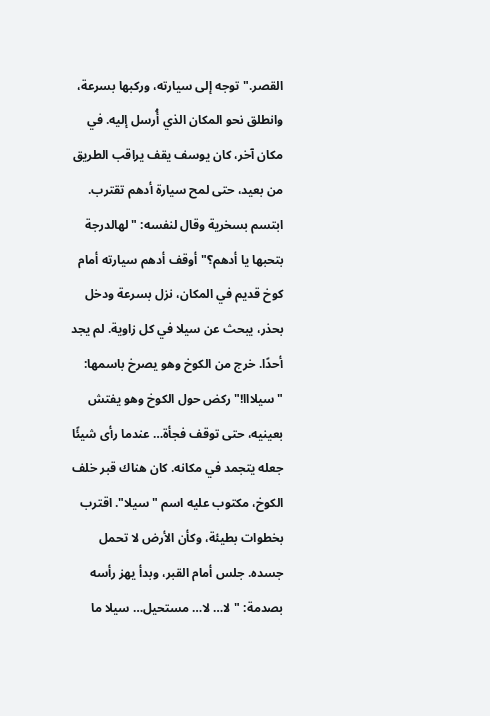القصر." توجه إلى سيارته، وركبها بسرعة، وانطلق نحو المكان الذي أُرسل إليه. في مكان آخر، كان يوسف يقف يراقب الطريق من بعيد، حتى لمح سيارة أدهم تقترب. ابتسم بسخرية وقال لنفسه: "لهالدرجة بتحبها يا أدهم؟" أوقف أدهم سيارته أمام كوخ قديم في المكان، نزل بسرعة ودخل بحذر، يبحث عن سيلا في كل زاوية. لم يجد أحدًا. خرج من الكوخ وهو يصرخ باسمها: "سيلااا!" ركض حول الكوخ وهو يفتش بعينيه، حتى توقف فجأة… عندما رأى شيئًا جعله يتجمد في مكانه. كان هناك قبر خلف الكوخ، مكتوب عليه اسم "سيلا". اقترب بخطوات بطيئة، وكأن الأرض لا تحمل جسده. جلس أمام القبر، وبدأ يهز رأسه بصدمة: "لا… لا… مستحيل… سيلا ما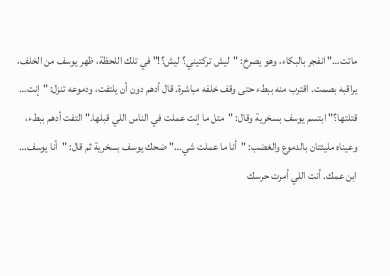ماتت…" انفجر بالبكاء، وهو يصرخ: "ليش تركتيني؟ ليش؟!" في تلك اللحظة، ظهر يوسف من الخلف، يراقبه بصمت. اقترب منه ببطء حتى وقف خلفه مباشرة. قال أدهم دون أن يلتفت، ودموعه تنزل: "إنت… قتلتها؟" ابتسم يوسف بسخرية وقال: "متل ما إنت عملت في الناس اللي قبلها." التفت أدهم ببطء، وعيناه مليئتان بالدموع والغضب: "أنا ما عملت شي…" ضحك يوسف بسخرية ثم قال: "أنا يوسف… ابن عمك. أنت اللي أمرت حرسك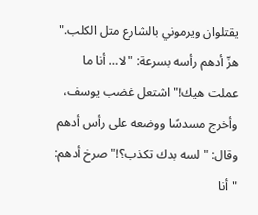يقتلوان ويرموني بالشارع متل الكلب." هزّ أدهم رأسه بسرعة: "لا… أنا ما عملت هيك!" اشتعل غضب يوسف، وأخرج مسدسًا ووضعه على رأس أدهم وقال: "لسه بدك تكذب؟!" صرخ أدهم: "أنا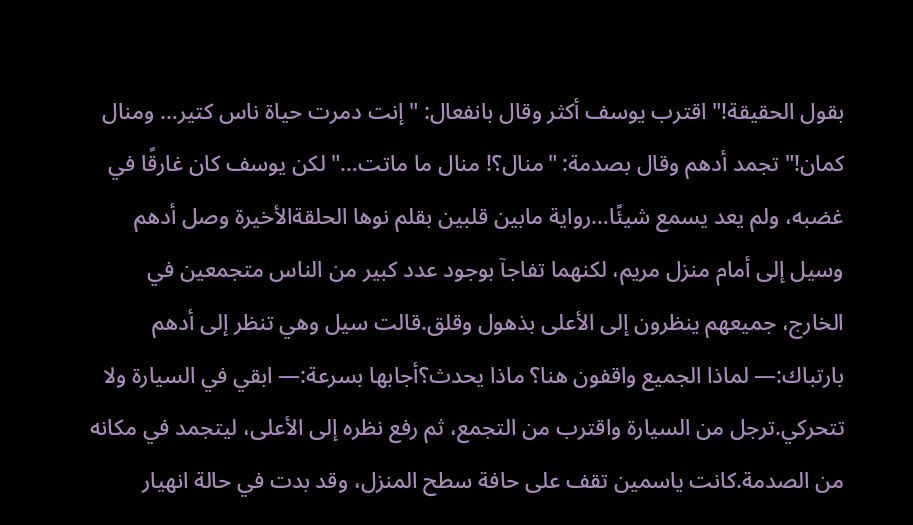بقول الحقيقة!" اقترب يوسف أكثر وقال بانفعال: "إنت دمرت حياة ناس كتير… ومنال كمان!" تجمد أدهم وقال بصدمة: "منال؟! منال ما ماتت…" لكن يوسف كان غارقًا في غضبه، ولم يعد يسمع شيئًا…رواية مابين قلبين بقلم نوها الحلقةالأخيرة وصل أدهم وسيل إلى أمام منزل مريم، لكنهما تفاجآ بوجود عدد كبير من الناس متجمعين في الخارج، جميعهم ينظرون إلى الأعلى بذهول وقلق.قالت سيل وهي تنظر إلى أدهم بارتباك:— لماذا الجميع واقفون هنا؟ ماذا يحدث؟أجابها بسرعة:— ابقي في السيارة ولا تتحركي.ترجل من السيارة واقترب من التجمع، ثم رفع نظره إلى الأعلى، ليتجمد في مكانه من الصدمة.كانت ياسمين تقف على حافة سطح المنزل، وقد بدت في حالة انهيار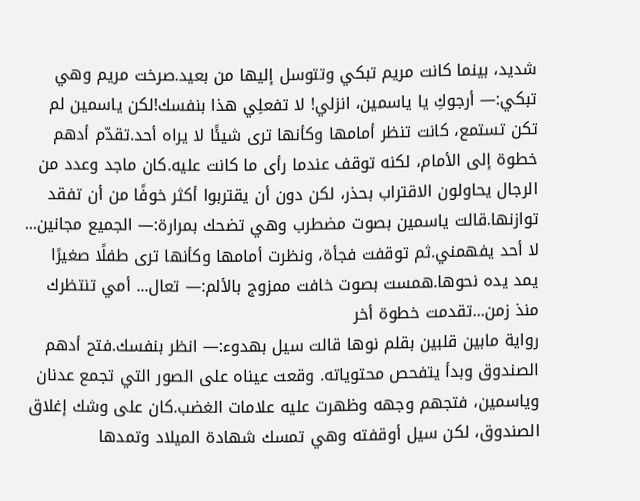شديد، بينما كانت مريم تبكي وتتوسل إليها من بعيد.صرخت مريم وهي تبكي:— أرجوكِ يا ياسمين، انزلي! لا تفعلِي هذا بنفسك!لكن ياسمين لم تكن تستمع، كانت تنظر أمامها وكأنها ترى شيئًا لا يراه أحد.تقدّم أدهم خطوة إلى الأمام، لكنه توقف عندما رأى ما كانت عليه.كان ماجد وعدد من الرجال يحاولون الاقتراب بحذر، لكن دون أن يقتربوا أكثر خوفًا من أن تفقد توازنها.قالت ياسمين بصوت مضطرب وهي تضحك بمرارة:— الجميع مجانين... لا أحد يفهمني.ثم توقفت فجأة، ونظرت أمامها وكأنها ترى طفلًا صغيرًا يمد يده نحوها.همست بصوت خافت ممزوج بالألم:— تعال... أمي تنتظرك منذ زمن...تقدمت خطوة أخر
رواية مابين قلبين بقلم نوها قالت سيل بهدوء:— انظر بنفسك.فتح أدهم الصندوق وبدأ يتفحص محتوياته. وقعت عيناه على الصور التي تجمع عدنان وياسمين، فتجهم وجهه وظهرت عليه علامات الغضب.كان على وشك إغلاق الصندوق، لكن سيل أوقفته وهي تمسك شهادة الميلاد وتمدها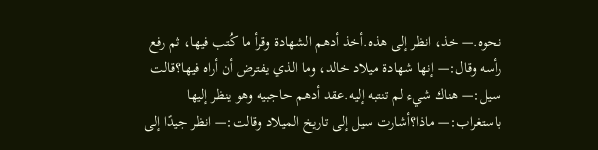نحوه.— خذ، انظر إلى هذه.أخذ أدهم الشهادة وقرأ ما كُتب فيها، ثم رفع رأسه وقال:— إنها شهادة ميلاد خالد، وما الذي يفترض أن أراه فيها؟قالت سيل:— هناك شيء لم تنتبه إليه.عقد أدهم حاجبيه وهو ينظر إليها باستغراب:— ماذا؟أشارت سيل إلى تاريخ الميلاد وقالت:— انظر جيدًا إلى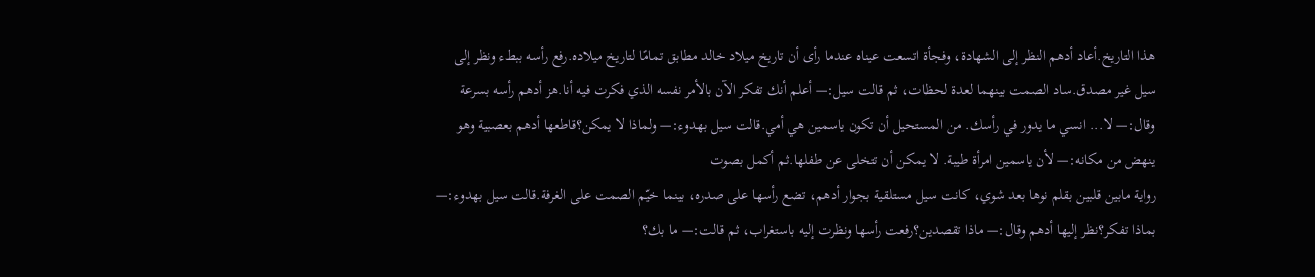هذا التاريخ.أعاد أدهم النظر إلى الشهادة، وفجأة اتسعت عيناه عندما رأى أن تاريخ ميلاد خالد مطابق تمامًا لتاريخ ميلاده.رفع رأسه ببطء ونظر إلى سيل غير مصدق.ساد الصمت بينهما لعدة لحظات، ثم قالت سيل:— أعلم أنك تفكر الآن بالأمر نفسه الذي فكرت فيه أنا.هز أدهم رأسه بسرعة وقال:— لا... انسي ما يدور في رأسك. من المستحيل أن تكون ياسمين هي أمي.قالت سيل بهدوء:— ولماذا لا يمكن؟قاطعها أدهم بعصبية وهو ينهض من مكانه:— لأن ياسمين امرأة طيبة. لا يمكن أن تتخلى عن طفلها.ثم أكمل بصوت
رواية مابين قلبين بقلم نوها بعد شوي، كانت سيل مستلقية بجوار أدهم، تضع رأسها على صدره، بينما خيّم الصمت على الغرفة.قالت سيل بهدوء:— بماذا تفكر؟نظر إليها أدهم وقال:— ماذا تقصدين؟رفعت رأسها ونظرت إليه باستغراب، ثم قالت:— ما بك؟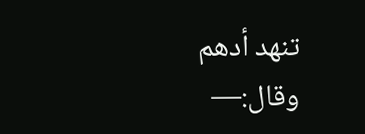تنهد أدهم وقال:—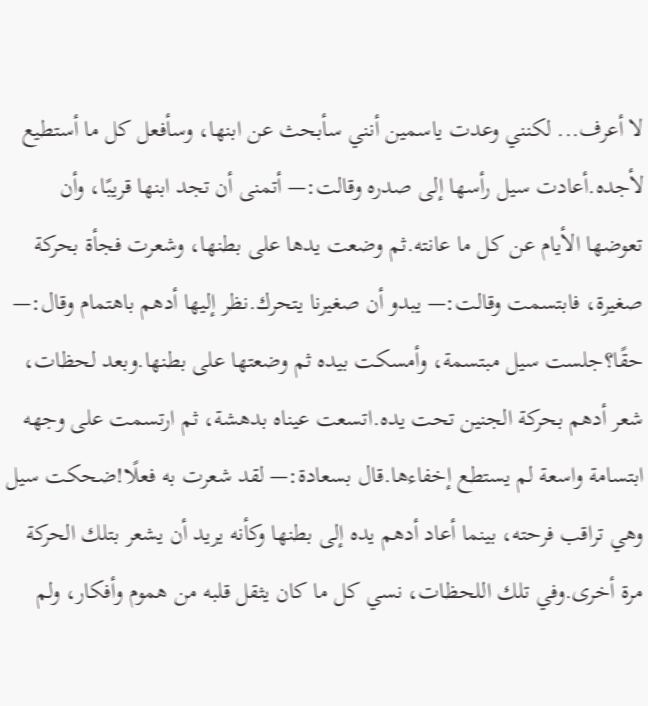لا أعرف... لكنني وعدت ياسمين أنني سأبحث عن ابنها، وسأفعل كل ما أستطيع لأجده.أعادت سيل رأسها إلى صدره وقالت:— أتمنى أن تجد ابنها قريبًا، وأن تعوضها الأيام عن كل ما عانته.ثم وضعت يدها على بطنها، وشعرت فجأة بحركة صغيرة، فابتسمت وقالت:— يبدو أن صغيرنا يتحرك.نظر إليها أدهم باهتمام وقال:— حقًا؟جلست سيل مبتسمة، وأمسكت بيده ثم وضعتها على بطنها.وبعد لحظات، شعر أدهم بحركة الجنين تحت يده.اتسعت عيناه بدهشة، ثم ارتسمت على وجهه ابتسامة واسعة لم يستطع إخفاءها.قال بسعادة:— لقد شعرت به فعلًا!ضحكت سيل وهي تراقب فرحته، بينما أعاد أدهم يده إلى بطنها وكأنه يريد أن يشعر بتلك الحركة مرة أخرى.وفي تلك اللحظات، نسي كل ما كان يثقل قلبه من هموم وأفكار، ولم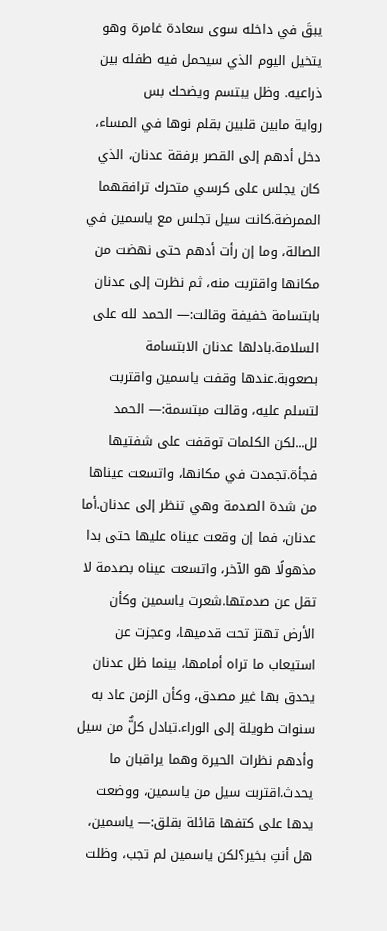يبقَ في داخله سوى سعادة غامرة وهو يتخيل اليوم الذي سيحمل فيه طفله بين ذراعيه. وظل يبتسم ويضحك بس
رواية مابين قلبين بقلم نوها في المساء، دخل أدهم إلى القصر برفقة عدنان، الذي كان يجلس على كرسي متحرك ترافقهما الممرضة.كانت سيل تجلس مع ياسمين في الصالة، وما إن رأت أدهم حتى نهضت من مكانها واقتربت منه، ثم نظرت إلى عدنان بابتسامة خفيفة وقالت:— الحمد لله على السلامة.بادلها عدنان الابتسامة بصعوبة.عندها وقفت ياسمين واقتربت لتسلم عليه، وقالت مبتسمة:— الحمد لل...لكن الكلمات توقفت على شفتيها فجأة.تجمدت في مكانها، واتسعت عيناها من شدة الصدمة وهي تنظر إلى عدنان.أما عدنان، فما إن وقعت عيناه عليها حتى بدا مذهولًا هو الآخر، واتسعت عيناه بصدمة لا تقل عن صدمتها.شعرت ياسمين وكأن الأرض تهتز تحت قدميها، وعجزت عن استيعاب ما تراه أمامها، بينما ظل عدنان يحدق بها غير مصدق، وكأن الزمن عاد به سنوات طويلة إلى الوراء.تبادل كلٌّ من سيل وأدهم نظرات الحيرة وهما يراقبان ما يحدث.اقتربت سيل من ياسمين، ووضعت يدها على كتفها قائلة بقلق:— ياسمين، هل أنتِ بخير؟لكن ياسمين لم تجب، وظلت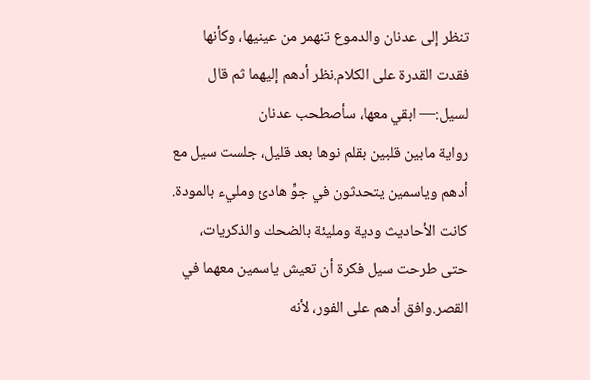تنظر إلى عدنان والدموع تنهمر من عينيها، وكأنها فقدت القدرة على الكلام.نظر أدهم إليهما ثم قال لسيل:— ابقي معها، سأصطحب عدنان
رواية مابين قلبين بقلم نوها بعد قليل، جلست سيل مع أدهم وياسمين يتحدثون في جوٍّ هادئ ومليء بالمودة. كانت الأحاديث ودية ومليئة بالضحك والذكريات، حتى طرحت سيل فكرة أن تعيش ياسمين معهما في القصر.وافق أدهم على الفور، لأنه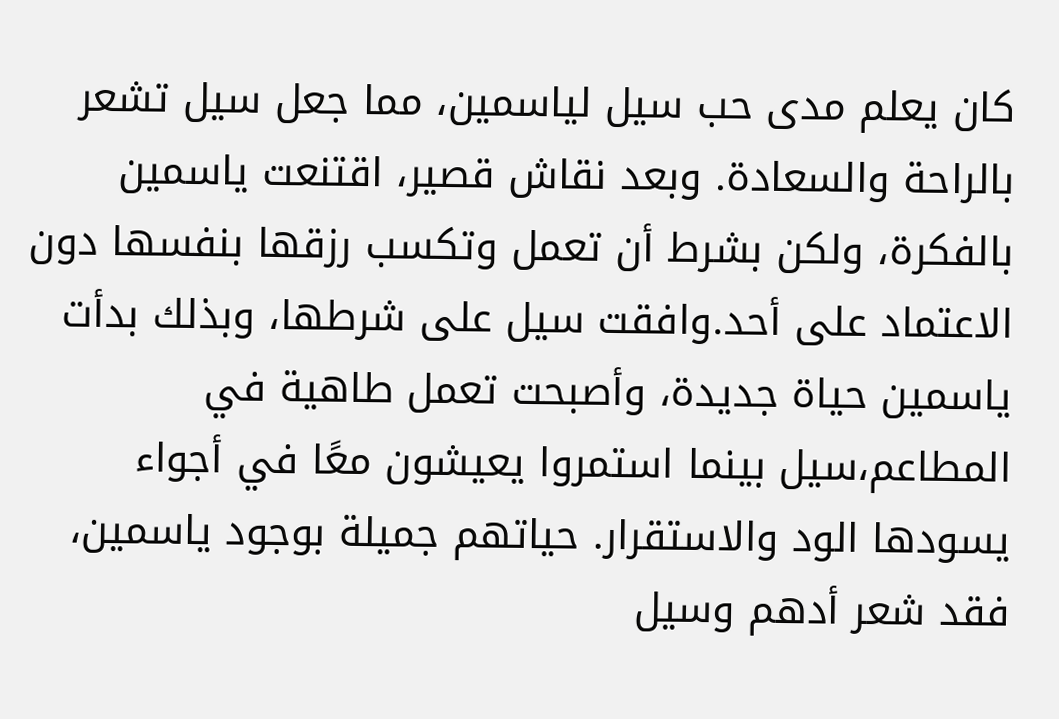كان يعلم مدى حب سيل لياسمين، مما جعل سيل تشعر بالراحة والسعادة. وبعد نقاش قصير، اقتنعت ياسمين بالفكرة، ولكن بشرط أن تعمل وتكسب رزقها بنفسها دون الاعتماد على أحد.وافقت سيل على شرطها، وبذلك بدأت ياسمين حياة جديدة، وأصبحت تعمل طاهية في المطاعم،سيل بينما استمروا يعيشون معًا في أجواء يسودها الود والاستقرار. حياتهم جميلة بوجود ياسمين، فقد شعر أدهم وسيل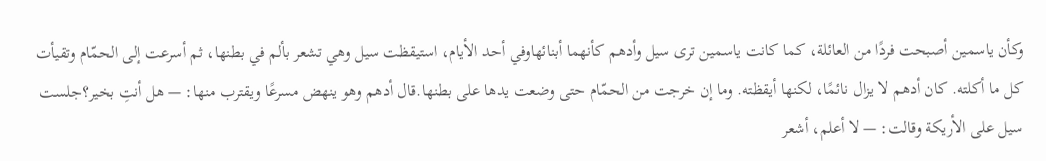وكأن ياسمين أصبحت فردًا من العائلة، كما كانت ياسمين ترى سيل وأدهم كأنهما أبنائهاوفي أحد الأيام، استيقظت سيل وهي تشعر بألم في بطنها، ثم أسرعت إلى الحمّام وتقيأت كل ما أكلته. كان أدهم لا يزال نائمًا، لكنها أيقظته. وما إن خرجت من الحمّام حتى وضعت يدها على بطنها.قال أدهم وهو ينهض مسرعًا ويقترب منها: — هل أنتِ بخير؟جلست سيل على الأريكة وقالت: — لا أعلم، أشعر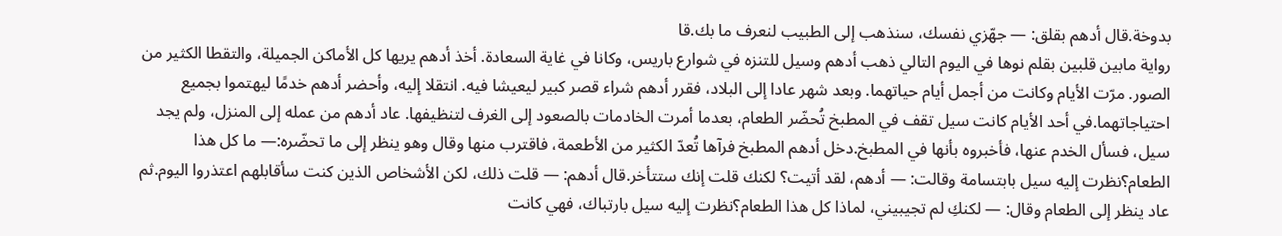بدوخة.قال أدهم بقلق: — جهّزي نفسك، سنذهب إلى الطبيب لنعرف ما بك.قا
رواية مابين قلبين بقلم نوها في اليوم التالي ذهب أدهم وسيل للتنزه في شوارع باريس، وكانا في غاية السعادة. أخذ أدهم يريها كل الأماكن الجميلة، والتقطا الكثير من الصور. مرّت الأيام وكانت من أجمل أيام حياتهما. وبعد شهر عادا إلى البلاد، فقرر أدهم شراء قصر كبير ليعيشا فيه. انتقلا إليه، وأحضر أدهم خدمًا ليهتموا بجميع احتياجاتهما.في أحد الأيام كانت سيل تقف في المطبخ تُحضّر الطعام، بعدما أمرت الخادمات بالصعود إلى الغرف لتنظيفها. عاد أدهم من عمله إلى المنزل، ولم يجد سيل، فسأل الخدم عنها، فأخبروه بأنها في المطبخ.دخل أدهم المطبخ فرآها تُعدّ الكثير من الأطعمة، فاقترب منها وقال وهو ينظر إلى ما تحضّره:— ما كل هذا الطعام؟نظرت إليه سيل بابتسامة وقالت: — أدهم، لقد أتيت؟ لكنك قلت إنك ستتأخر.قال أدهم: — قلت ذلك، لكن الأشخاص الذين كنت سأقابلهم اعتذروا اليوم.ثم عاد ينظر إلى الطعام وقال: — لكنكِ لم تجيبيني، لماذا كل هذا الطعام؟نظرت إليه سيل بارتباك، فهي كانت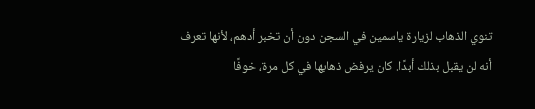تنوي الذهاب لزيارة ياسمين في السجن دون أن تخبر أدهم، لأنها تعرف أنه لن يقبل بذلك أبدًا. كان يرفض ذهابها في كل مرة، خوفًا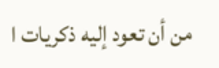من أن تعود إليه ذكريات ا